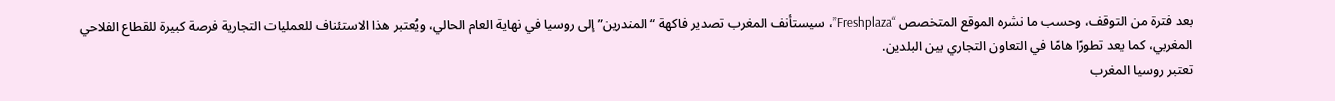بعد فترة من التوقف، وحسب ما نشره الموقع المتخصص “Freshplaza”، سيستأنف المغرب تصدير فاكهة “المندرين” إلى روسيا في نهاية العام الحالي، ويُعتبر هذا الاستئناف للعمليات التجارية فرصة كبيرة للقطاع الفلاحي المغربي، كما يعد تطورًا هامًا في التعاون التجاري بين البلدين.
تعتبر روسيا المغرب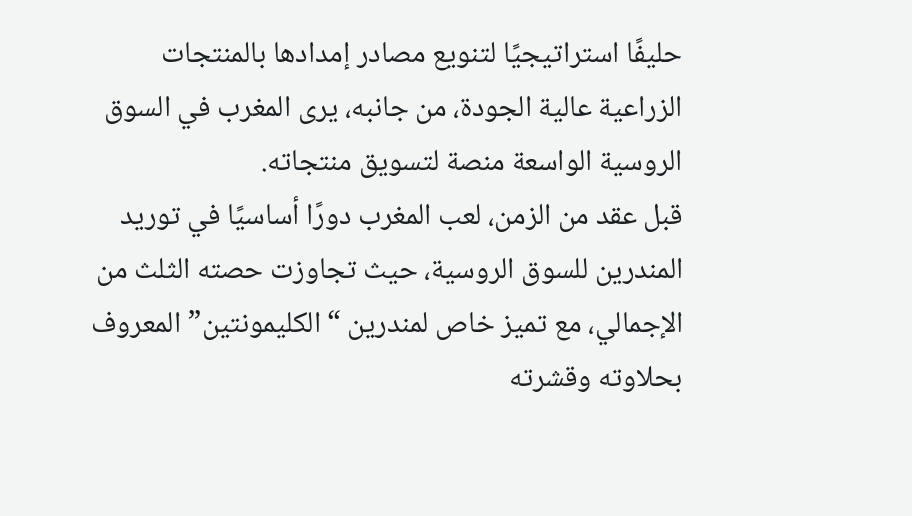حليفًا استراتيجيًا لتنويع مصادر إمدادها بالمنتجات الزراعية عالية الجودة، من جانبه، يرى المغرب في السوق الروسية الواسعة منصة لتسويق منتجاته.
قبل عقد من الزمن، لعب المغرب دورًا أساسيًا في توريد المندرين للسوق الروسية، حيث تجاوزت حصته الثلث من الإجمالي، مع تميز خاص لمندرين “الكليمونتين” المعروف بحلاوته وقشرته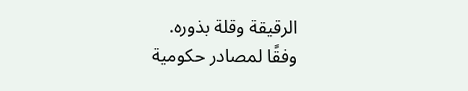الرقيقة وقلة بذوره.
وفقًا لمصادر حكومية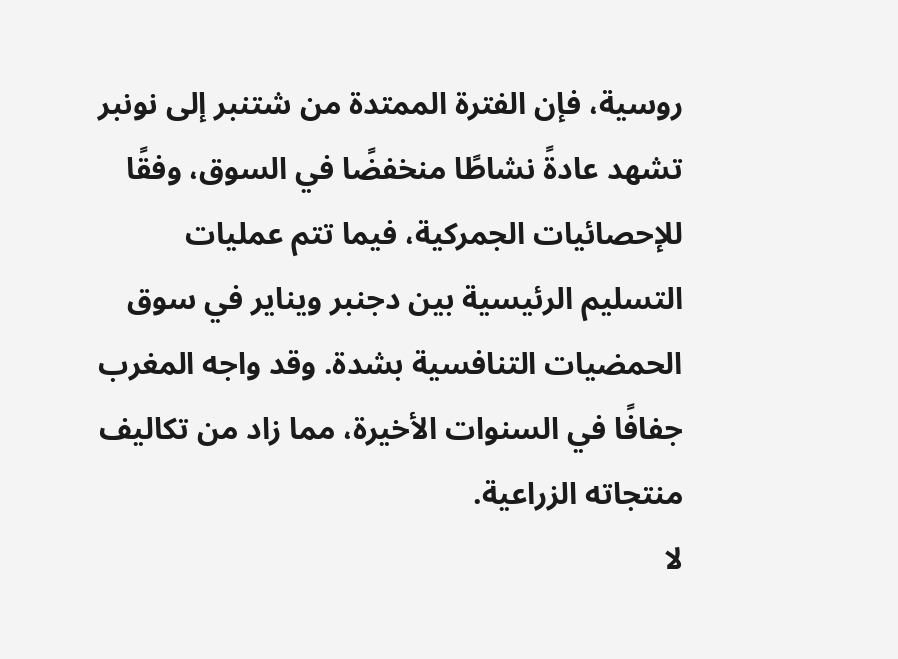روسية، فإن الفترة الممتدة من شتنبر إلى نونبر تشهد عادةً نشاطًا منخفضًا في السوق، وفقًا للإحصائيات الجمركية، فيما تتم عمليات التسليم الرئيسية بين دجنبر ويناير في سوق الحمضيات التنافسية بشدة. وقد واجه المغرب جفافًا في السنوات الأخيرة، مما زاد من تكاليف منتجاته الزراعية.
لا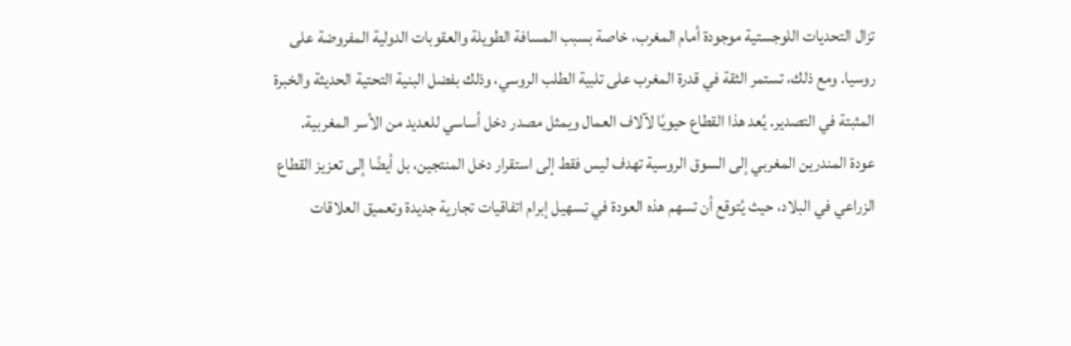تزال التحديات اللوجستية موجودة أمام المغرب، خاصة بسبب المسافة الطويلة والعقوبات الدولية المفروضة على روسيا. ومع ذلك، تستمر الثقة في قدرة المغرب على تلبية الطلب الروسي، وذلك بفضل البنية التحتية الحديثة والخبرة المثبتة في التصدير. يُعد هذا القطاع حيويًا لآلاف العمال ويمثل مصدر دخل أساسي للعديد من الأسر المغربية.
عودة المندرين المغربي إلى السوق الروسية تهدف ليس فقط إلى استقرار دخل المنتجين، بل أيضًا إلى تعزيز القطاع الزراعي في البلاد، حيث يُتوقع أن تسهم هذه العودة في تسهيل إبرام اتفاقيات تجارية جديدة وتعميق العلاقات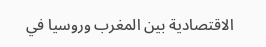الاقتصادية بين المغرب وروسيا في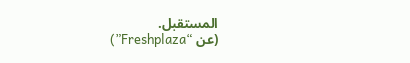المستقبل.
(عن “Freshplaza”)